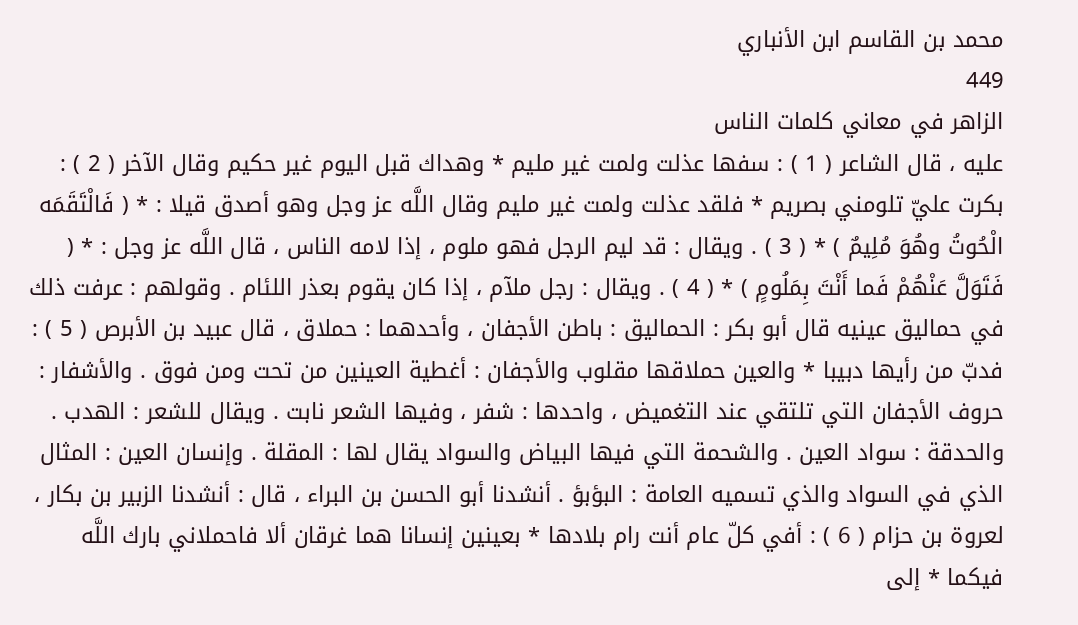محمد بن القاسم ابن الأنباري
449
الزاهر في معاني كلمات الناس
عليه ، قال الشاعر ( 1 ) : سفها عذلت ولمت غير مليم * وهداك قبل اليوم غير حكيم وقال الآخر ( 2 ) : بكرت عليّ تلومني بصريم * فلقد عذلت ولمت غير مليم وقال اللَّه عز وجل وهو أصدق قيلا : * ( فَالْتَقَمَه الْحُوتُ وهُوَ مُلِيمٌ ) * ( 3 ) . ويقال : قد ليم الرجل فهو ملوم ، إذا لامه الناس ، قال اللَّه عز وجل : * ( فَتَوَلَّ عَنْهُمْ فَما أَنْتَ بِمَلُومٍ ) * ( 4 ) . ويقال : رجل ملآم ، إذا كان يقوم بعذر اللئام . وقولهم : عرفت ذلك في حماليق عينيه قال أبو بكر : الحماليق : باطن الأجفان ، وأحدهما : حملاق ، قال عبيد بن الأبرص ( 5 ) : فدبّ من رأيها دبيبا * والعين حملاقها مقلوب والأجفان : أغطية العينين من تحت ومن فوق . والأشفار : حروف الأجفان التي تلتقي عند التغميض ، واحدها : شفر ، وفيها الشعر نابت . ويقال للشعر : الهدب . والحدقة : سواد العين . والشحمة التي فيها البياض والسواد يقال لها : المقلة . وإنسان العين : المثال الذي في السواد والذي تسميه العامة : البؤبؤ . أنشدنا أبو الحسن بن البراء ، قال : أنشدنا الزبير بن بكار ، لعروة بن حزام ( 6 ) : أفي كلّ عام أنت رام بلادها * بعينين إنسانا هما غرقان ألا فاحملاني بارك اللَّه فيكما * إلى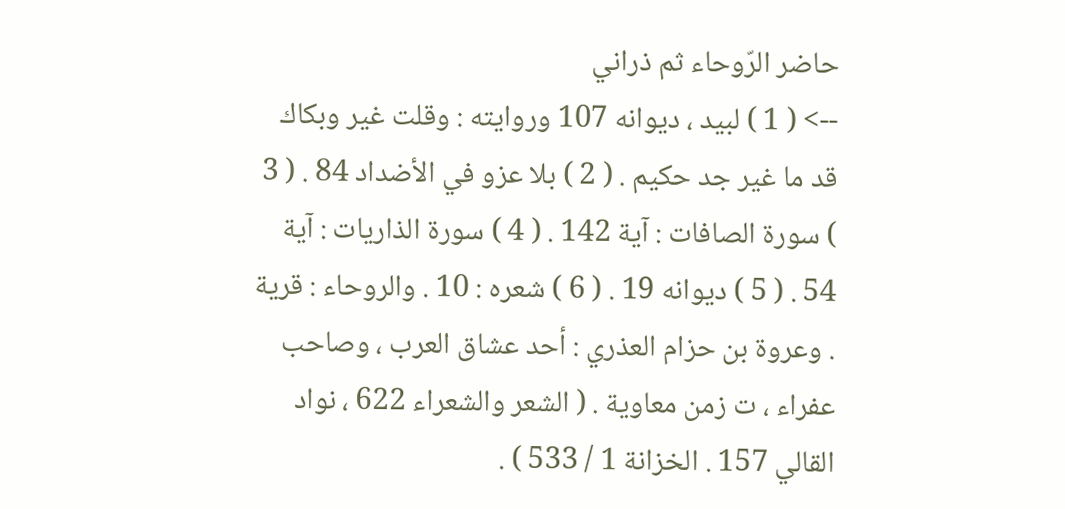حاضر الرّوحاء ثم ذراني
--> ( 1 ) لبيد ، ديوانه 107 وروايته : وقلت غير وبكاك قد ما غير جد حكيم . ( 2 ) بلا عزو في الأضداد 84 . ( 3 ) سورة الصافات : آية 142 . ( 4 ) سورة الذاريات : آية 54 . ( 5 ) ديوانه 19 . ( 6 ) شعره : 10 . والروحاء : قرية . وعروة بن حزام العذري : أحد عشاق العرب ، وصاحب عفراء ، ت زمن معاوية . ( الشعر والشعراء 622 ، نواد القالي 157 . الخزانة 1 / 533 ) .